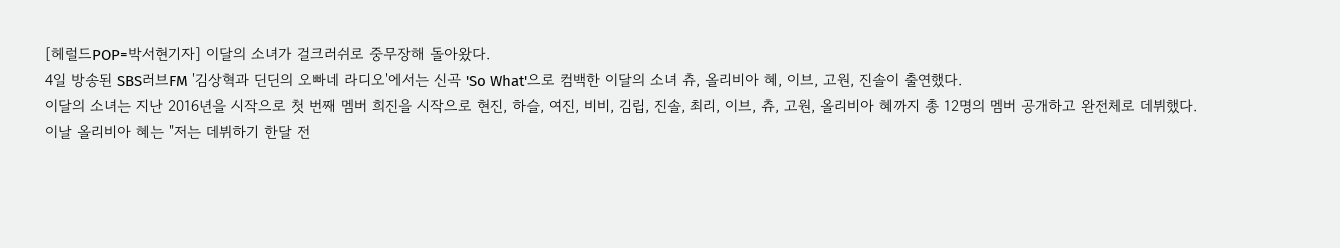[헤럴드POP=박서현기자] 이달의 소녀가 걸크러쉬로 중무장해 돌아왔다.
4일 방송된 SBS러브FM '김상혁과 딘딘의 오빠네 라디오'에서는 신곡 'So What'으로 컴백한 이달의 소녀 츄, 올리비아 혜, 이브, 고원, 진솔이 출연했다.
이달의 소녀는 지난 2016년을 시작으로 첫 번째 멤버 희진을 시작으로 현진, 하슬, 여진, 비비, 김립, 진솔, 최리, 이브, 츄, 고원, 올리비아 혜까지 총 12명의 멤버 공개하고 완전체로 데뷔했다.
이날 올리비아 혜는 "저는 데뷔하기 한달 전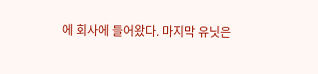에 회사에 들어왔다. 마지막 유닛은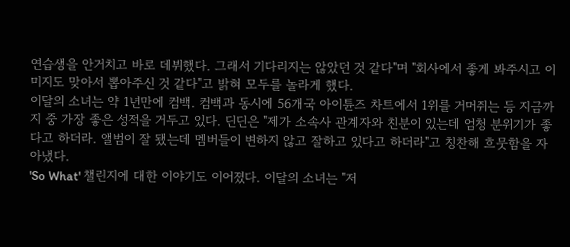연습생을 안거치고 바로 데뷔했다. 그래서 기다리지는 않았던 것 같다"며 "회사에서 좋게 봐주시고 이미지도 맞아서 뽑아주신 것 같다"고 밝혀 모두를 놀라게 했다.
이달의 소녀는 약 1년만에 컴백. 컴백과 동시에 56개국 아이튠즈 차트에서 1위를 거머쥐는 등 지금까지 중 가장 좋은 성적을 거두고 있다. 딘딘은 "제가 소속사 관계자와 친분이 있는데 엄청 분위기가 좋다고 하더라. 앨범이 잘 됐는데 멤버들이 변하지 않고 잘하고 있다고 하더라"고 칭찬해 흐뭇함을 자아냈다.
'So What' 챌린지에 대한 이야기도 이어졌다. 이달의 소녀는 "저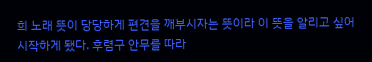희 노래 뜻이 당당하게 편견을 깨부시자는 뜻이라 이 뜻을 알리고 싶어 시작하게 됐다. 후렴구 안무를 따라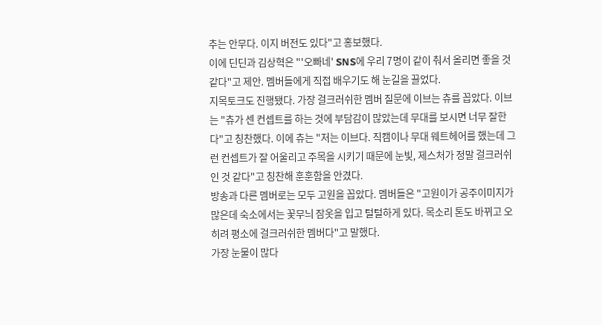추는 안무다. 이지 버전도 있다"고 홍보했다.
이에 딘딘과 김상혁은 "'오빠네' SNS에 우리 7명이 같이 춰서 올리면 좋을 것 같다"고 제안. 멤버들에게 직접 배우기도 해 눈길을 끌었다.
지목토크도 진행됐다. 가장 걸크러쉬한 멤버 질문에 이브는 츄를 꼽았다. 이브는 "츄가 센 컨셉트를 하는 것에 부담감이 많았는데 무대를 보시면 너무 잘한다"고 칭찬했다. 이에 츄는 "저는 이브다. 직캠이나 무대 웨트헤어를 했는데 그런 컨셉트가 잘 어울리고 주목을 시키기 때문에 눈빛, 제스처가 정말 걸크러쉬인 것 같다"고 칭찬해 훈훈함을 안겼다.
방송과 다른 멤버로는 모두 고원을 꼽았다. 멤버들은 "고원이가 공주이미지가 많은데 숙소에서는 꽃무늬 잠옷을 입고 털털하게 있다. 목소리 톤도 바뀌고 오히려 평소에 걸크러쉬한 멤버다"고 말했다.
가장 눈물이 많다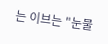는 이브는 "눈물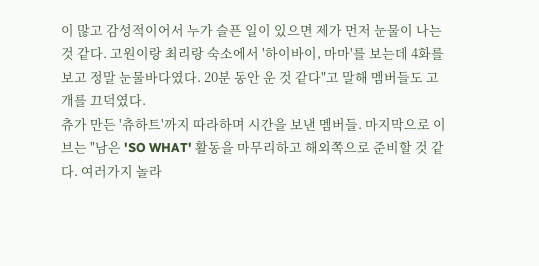이 많고 감성적이어서 누가 슬픈 일이 있으면 제가 먼저 눈물이 나는 것 같다. 고원이랑 최리랑 숙소에서 '하이바이, 마마'를 보는데 4화를 보고 정말 눈물바다였다. 20분 동안 운 것 같다"고 말해 멤버들도 고개를 끄덕였다.
츄가 만든 '츄하트'까지 따라하며 시간을 보낸 멤버들. 마지막으로 이브는 "남은 'SO WHAT' 활동을 마무리하고 해외쪽으로 준비할 것 같다. 여러가지 놀라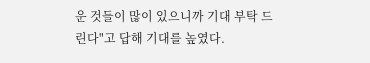운 것들이 많이 있으니까 기대 부탁 드린다"고 답해 기대를 높였다.